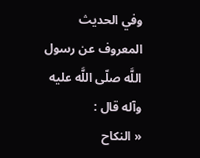وفي الحديث المعروف عن رسول اللَّه صلّى اللَّه عليه وآله قال :
« النكاح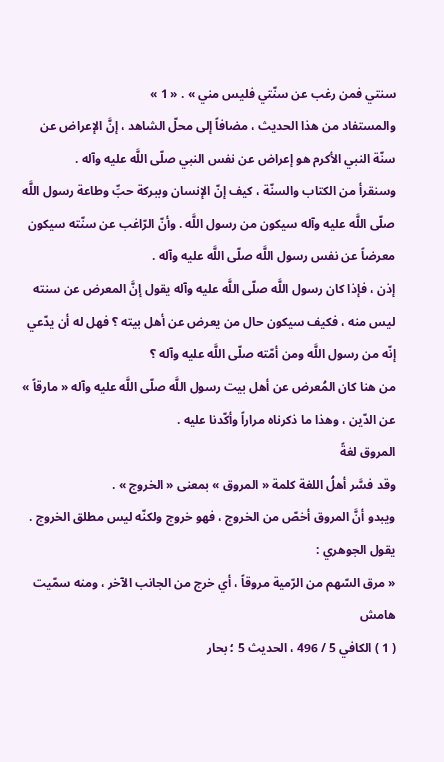سنتي فمن رغب عن سنّتي فليس مني » . « 1 »
والمستفاد من هذا الحديث ، مضافاً إلى محلّ الشاهد ، إنَّ الإعراض عن سنّة النبي الأكرم هو إعراض عن نفس النبي صلّى اللَّه عليه وآله .
وسنقرأ من الكتاب والسنّة ، كيف إنّ الإنسان وببركة حبِّ وطاعة رسول اللَّه صلّى اللَّه عليه وآله سيكون من رسول اللَّه . وأنّ الرّاغب عن سنّته سيكون معرضاً عن نفس رسول اللَّه صلّى اللَّه عليه وآله .
إذن ، فإذا كان رسول اللَّه صلّى اللَّه عليه وآله يقول إنَّ المعرض عن سنته ليس منه ، فكيف سيكون حال من يعرض عن أهل بيته ؟ فهل له أن يدّعي إنّه من رسول اللَّه ومن أمّته صلّى اللَّه عليه وآله ؟
من هنا كان المُعرض عن أهل بيت رسول اللَّه صلّى اللَّه عليه وآله « مارقاً » عن الدّين ، وهذا ما ذكرناه مراراً وأكّدنا عليه .
المروق لغةً
وقد فسَّر أهلُ اللغة كلمة « المروق » بمعنى « الخروج » .
ويبدو أنَّ المروق أخصّ من الخروج ، فهو خروج ولكنّه ليس مطلق الخروج . يقول الجوهري :
« مرق السّهم من الرّمية مروقاً ، أي خرج من الجانب الآخر ، ومنه سمّيت
هامش
( 1 ) الكافي 5 / 496 ، الحديث 5 ؛ بحار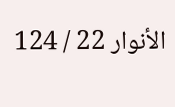الأنوار 22 / 124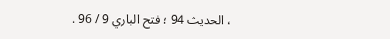، الحديث 94 ؛ فتح الباري 9 / 96 .